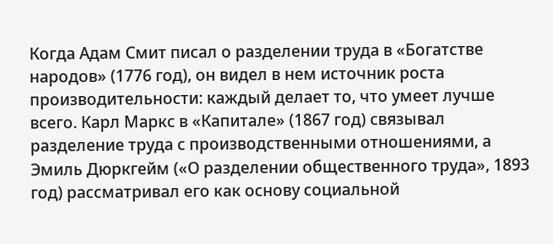Когда Адам Смит писал о разделении труда в «Богатстве народов» (1776 год), он видел в нем источник роста производительности: каждый делает то, что умеет лучше всего. Карл Маркс в «Капитале» (1867 год) связывал разделение труда с производственными отношениями, а Эмиль Дюркгейм («О разделении общественного труда», 1893 год) рассматривал его как основу социальной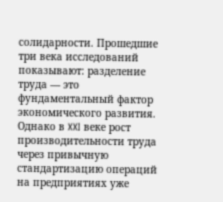солидарности. Прошедшие три века исследований показывают: разделение труда — это фундаментальный фактор экономического развития.
Однако в XXI веке рост производительности труда через привычную стандартизацию операций на предприятиях уже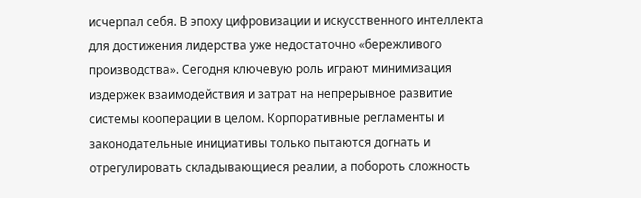исчерпал себя. В эпоху цифровизации и искусственного интеллекта для достижения лидерства уже недостаточно «бережливого производства». Сегодня ключевую роль играют минимизация издержек взаимодействия и затрат на непрерывное развитие системы кооперации в целом. Корпоративные регламенты и законодательные инициативы только пытаются догнать и отрегулировать складывающиеся реалии, а побороть сложность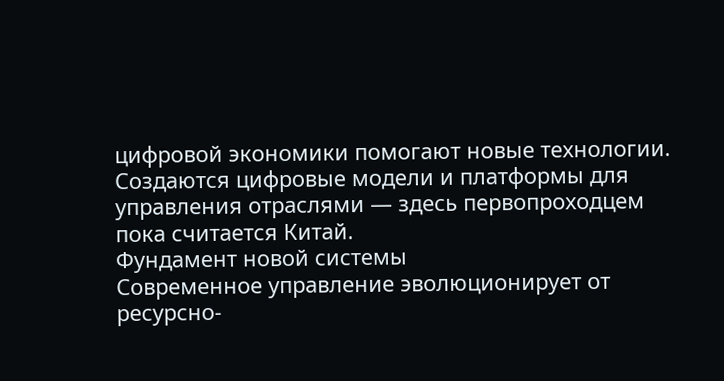цифровой экономики помогают новые технологии. Создаются цифровые модели и платформы для управления отраслями — здесь первопроходцем пока считается Китай.
Фундамент новой системы
Современное управление эволюционирует от ресурсно-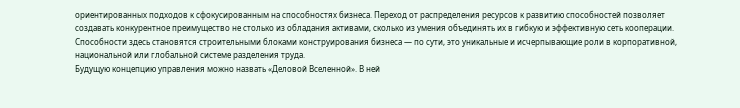ориентированных подходов к сфокусированным на способностях бизнеса. Переход от распределения ресурсов к развитию способностей позволяет создавать конкурентное преимущество не столько из обладания активами, сколько из умения объединять их в гибкую и эффективную сеть кооперации. Способности здесь становятся строительными блоками конструирования бизнеса — по сути, это уникальные и исчерпывающие роли в корпоративной, национальной или глобальной системе разделения труда.
Будущую концепцию управления можно назвать «Деловой Вселенной». В ней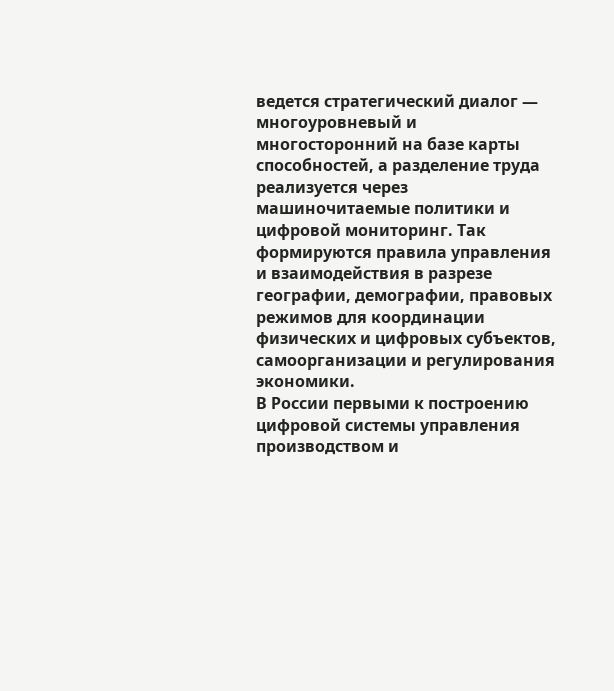ведется стратегический диалог — многоуровневый и многосторонний на базе карты способностей, а разделение труда реализуется через машиночитаемые политики и цифровой мониторинг. Так формируются правила управления и взаимодействия в разрезе географии, демографии, правовых режимов для координации физических и цифровых субъектов, самоорганизации и регулирования экономики.
В России первыми к построению цифровой системы управления производством и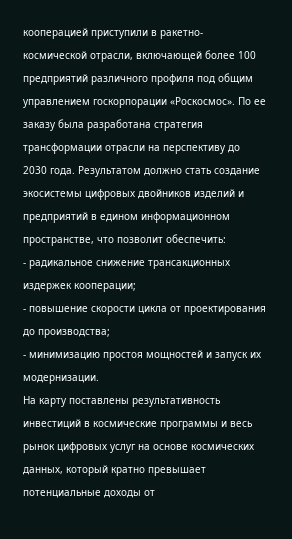кооперацией приступили в ракетно-космической отрасли, включающей более 100 предприятий различного профиля под общим управлением госкорпорации «Роскосмос». По ее заказу была разработана стратегия трансформации отрасли на перспективу до 2030 года. Результатом должно стать создание экосистемы цифровых двойников изделий и предприятий в едином информационном пространстве, что позволит обеспечить:
- радикальное снижение трансакционных издержек кооперации;
- повышение скорости цикла от проектирования до производства;
- минимизацию простоя мощностей и запуск их модернизации.
На карту поставлены результативность инвестиций в космические программы и весь рынок цифровых услуг на основе космических данных, который кратно превышает потенциальные доходы от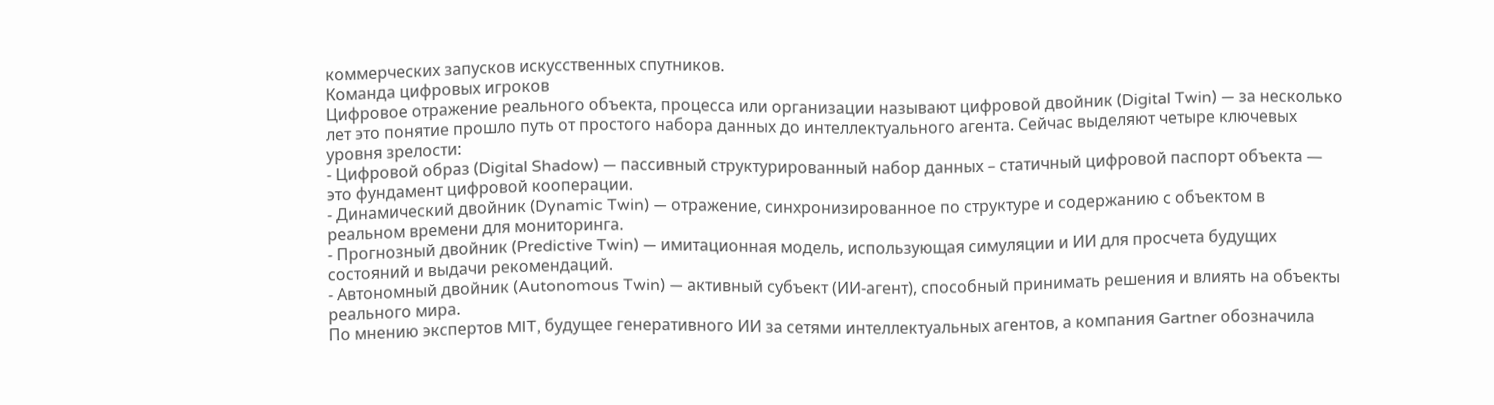коммерческих запусков искусственных спутников.
Команда цифровых игроков
Цифровое отражение реального объекта, процесса или организации называют цифровой двойник (Digital Twin) — за несколько лет это понятие прошло путь от простого набора данных до интеллектуального агента. Сейчас выделяют четыре ключевых уровня зрелости:
- Цифровой образ (Digital Shadow) — пассивный структурированный набор данных – статичный цифровой паспорт объекта — это фундамент цифровой кооперации.
- Динамический двойник (Dynamic Twin) — отражение, синхронизированное по структуре и содержанию с объектом в реальном времени для мониторинга.
- Прогнозный двойник (Predictive Twin) — имитационная модель, использующая симуляции и ИИ для просчета будущих состояний и выдачи рекомендаций.
- Автономный двойник (Autonomous Twin) — активный субъект (ИИ-агент), способный принимать решения и влиять на объекты реального мира.
По мнению экспертов MIT, будущее генеративного ИИ за сетями интеллектуальных агентов, а компания Gartner обозначила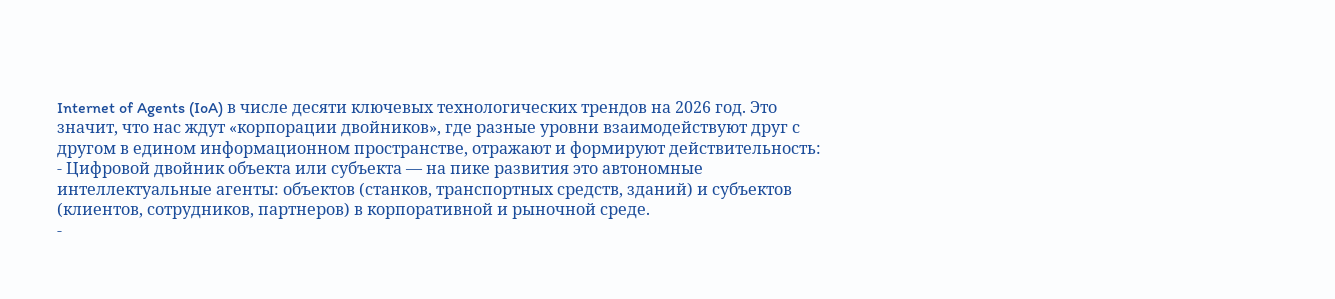Internet of Agents (IoA) в числе десяти ключевых технологических трендов на 2026 год. Это значит, что нас ждут «корпорации двойников», где разные уровни взаимодействуют друг с другом в едином информационном пространстве, отражают и формируют действительность:
- Цифровой двойник объекта или субъекта — на пике развития это автономные интеллектуальные агенты: объектов (станков, транспортных средств, зданий) и субъектов (клиентов, сотрудников, партнеров) в корпоративной и рыночной среде.
-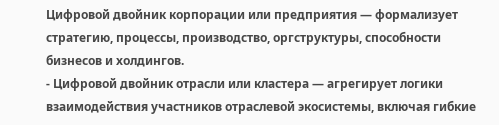Цифровой двойник корпорации или предприятия — формализует стратегию, процессы, производство, оргструктуры, способности бизнесов и холдингов.
- Цифровой двойник отрасли или кластера — агрегирует логики взаимодействия участников отраслевой экосистемы, включая гибкие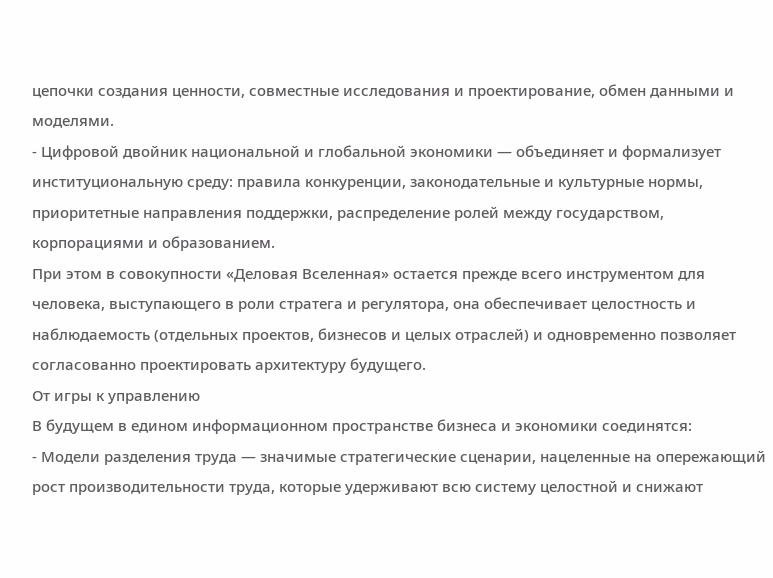цепочки создания ценности, совместные исследования и проектирование, обмен данными и моделями.
- Цифровой двойник национальной и глобальной экономики — объединяет и формализует институциональную среду: правила конкуренции, законодательные и культурные нормы, приоритетные направления поддержки, распределение ролей между государством, корпорациями и образованием.
При этом в совокупности «Деловая Вселенная» остается прежде всего инструментом для человека, выступающего в роли стратега и регулятора, она обеспечивает целостность и наблюдаемость (отдельных проектов, бизнесов и целых отраслей) и одновременно позволяет согласованно проектировать архитектуру будущего.
От игры к управлению
В будущем в едином информационном пространстве бизнеса и экономики соединятся:
- Модели разделения труда — значимые стратегические сценарии, нацеленные на опережающий рост производительности труда, которые удерживают всю систему целостной и снижают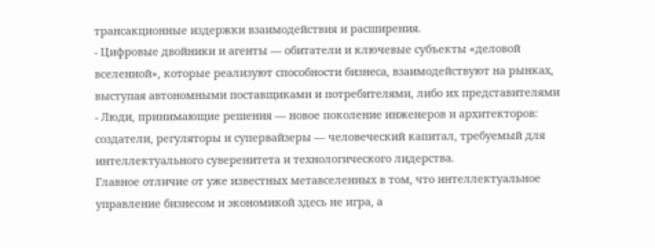трансакционные издержки взаимодействия и расширения.
- Цифровые двойники и агенты — обитатели и ключевые субъекты «деловой вселенной», которые реализуют способности бизнеса, взаимодействуют на рынках, выступая автономными поставщиками и потребителями, либо их представителями
- Люди, принимающие решения — новое поколение инженеров и архитекторов: создатели, регуляторы и супервайзеры — человеческий капитал, требуемый для интеллектуального суверенитета и технологического лидерства.
Главное отличие от уже известных метавселенных в том, что интеллектуальное управление бизнесом и экономикой здесь не игра, а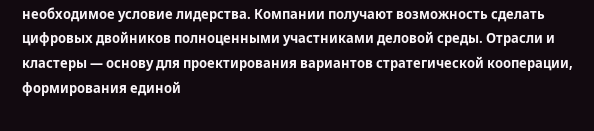необходимое условие лидерства. Компании получают возможность сделать цифровых двойников полноценными участниками деловой среды. Отрасли и кластеры — основу для проектирования вариантов стратегической кооперации, формирования единой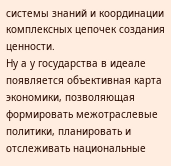системы знаний и координации комплексных цепочек создания ценности.
Ну а у государства в идеале появляется объективная карта экономики, позволяющая формировать межотраслевые политики, планировать и отслеживать национальные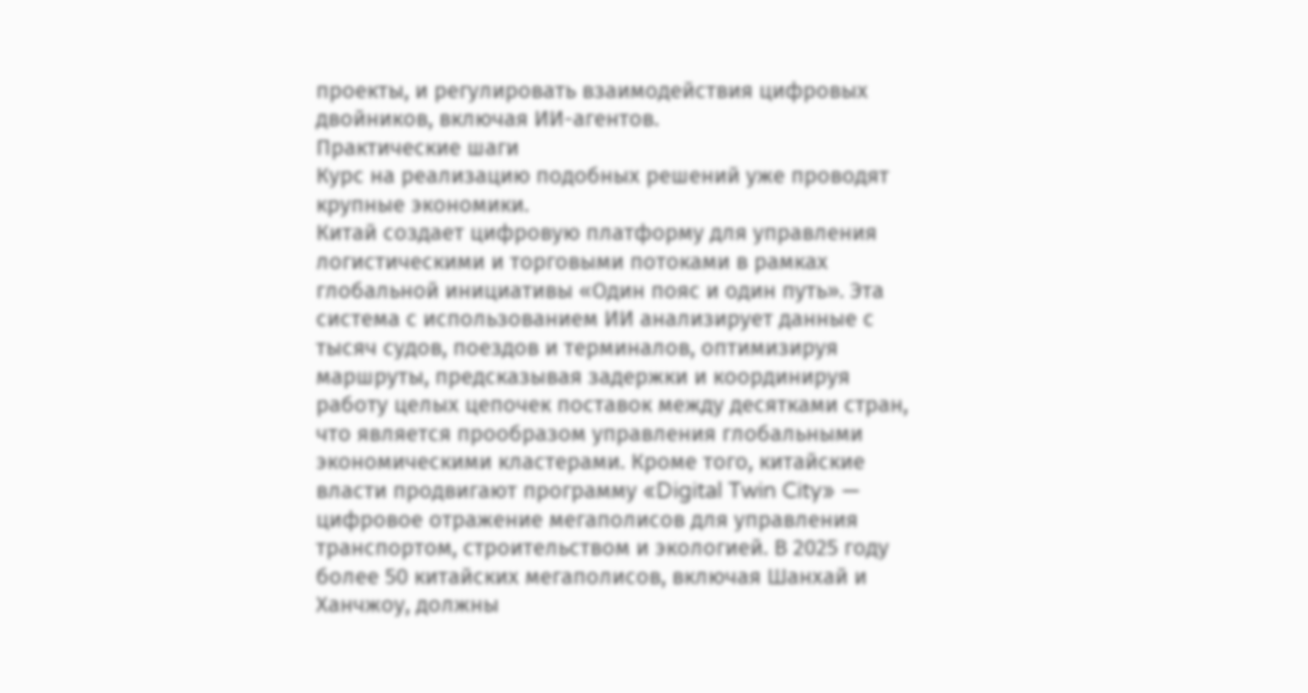проекты, и регулировать взаимодействия цифровых двойников, включая ИИ-агентов.
Практические шаги
Курс на реализацию подобных решений уже проводят крупные экономики.
Китай создает цифровую платформу для управления логистическими и торговыми потоками в рамках глобальной инициативы «Один пояс и один путь». Эта система с использованием ИИ анализирует данные с тысяч судов, поездов и терминалов, оптимизируя маршруты, предсказывая задержки и координируя работу целых цепочек поставок между десятками стран, что является прообразом управления глобальными экономическими кластерами. Кроме того, китайские власти продвигают программу «Digital Twin City» — цифровое отражение мегаполисов для управления транспортом, строительством и экологией. В 2025 году более 50 китайских мегаполисов, включая Шанхай и Ханчжоу, должны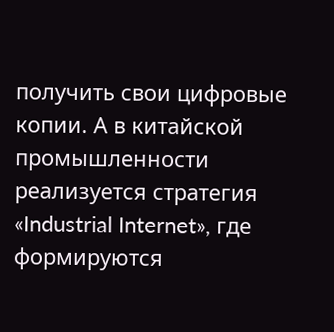получить свои цифровые копии. А в китайской промышленности реализуется стратегия «Industrial Internet», где формируются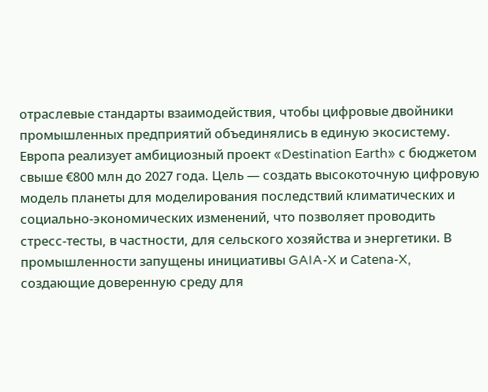отраслевые стандарты взаимодействия, чтобы цифровые двойники промышленных предприятий объединялись в единую экосистему.
Европа реализует амбициозный проект «Destination Earth» с бюджетом свыше €800 млн до 2027 года. Цель — создать высокоточную цифровую модель планеты для моделирования последствий климатических и социально-экономических изменений, что позволяет проводить стресс-тесты, в частности, для сельского хозяйства и энергетики. В промышленности запущены инициативы GAIA-X и Catena-X, создающие доверенную среду для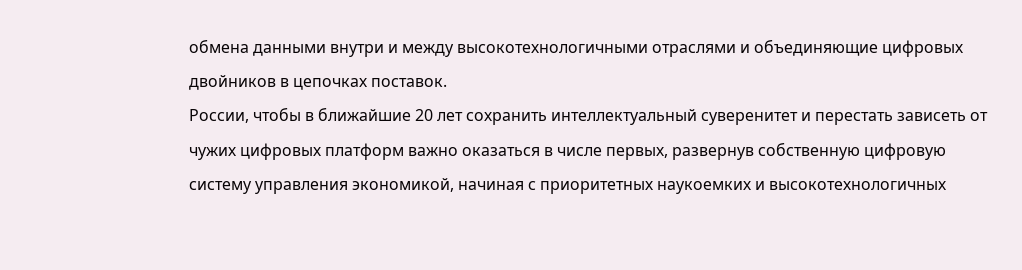обмена данными внутри и между высокотехнологичными отраслями и объединяющие цифровых двойников в цепочках поставок.
России, чтобы в ближайшие 20 лет сохранить интеллектуальный суверенитет и перестать зависеть от чужих цифровых платформ важно оказаться в числе первых, развернув собственную цифровую систему управления экономикой, начиная с приоритетных наукоемких и высокотехнологичных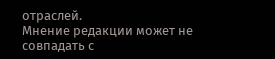отраслей.
Мнение редакции может не совпадать с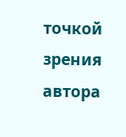точкой зрения автора